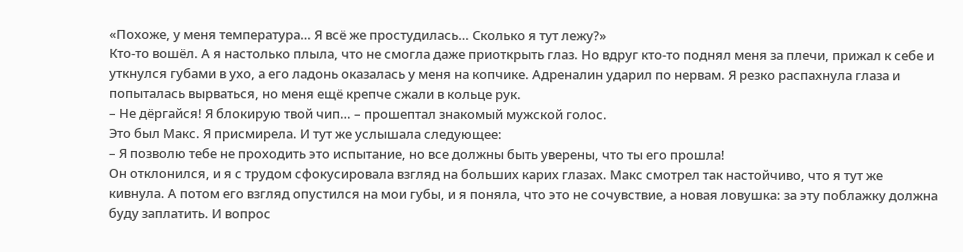«Похоже, у меня температура… Я всё же простудилась… Сколько я тут лежу?»
Кто-то вошёл. А я настолько плыла, что не смогла даже приоткрыть глаз. Но вдруг кто-то поднял меня за плечи, прижал к себе и уткнулся губами в ухо, а его ладонь оказалась у меня на копчике. Адреналин ударил по нервам. Я резко распахнула глаза и попыталась вырваться, но меня ещё крепче сжали в кольце рук.
– Не дёргайся! Я блокирую твой чип… – прошептал знакомый мужской голос.
Это был Макс. Я присмирела. И тут же услышала следующее:
– Я позволю тебе не проходить это испытание, но все должны быть уверены, что ты его прошла!
Он отклонился, и я с трудом сфокусировала взгляд на больших карих глазах. Макс смотрел так настойчиво, что я тут же кивнула. А потом его взгляд опустился на мои губы, и я поняла, что это не сочувствие, а новая ловушка: за эту поблажку должна буду заплатить. И вопрос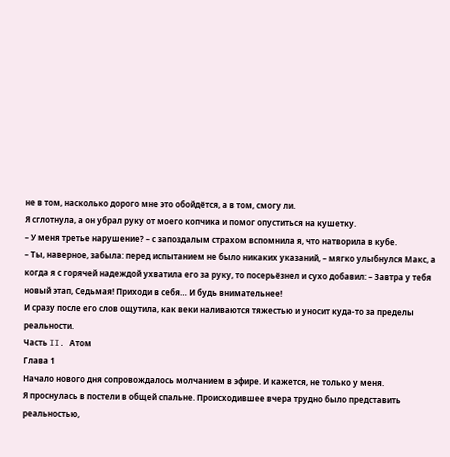не в том, насколько дорого мне это обойдётся, а в том, смогу ли.
Я сглотнула, а он убрал руку от моего копчика и помог опуститься на кушетку.
– У меня третье нарушение? – с запоздалым страхом вспомнила я, что натворила в кубе.
– Ты, наверное, забыла: перед испытанием не было никаких указаний, – мягко улыбнулся Макс, а когда я с горячей надеждой ухватила его за руку, то посерьёзнел и сухо добавил: – Завтра у тебя новый этап, Седьмая! Приходи в себя… И будь внимательнее!
И сразу после его слов ощутила, как веки наливаются тяжестью и уносит куда-то за пределы реальности.
Часть II. Атом
Глава 1
Начало нового дня сопровождалось молчанием в эфире. И кажется, не только у меня.
Я проснулась в постели в общей спальне. Происходившее вчера трудно было представить реальностью,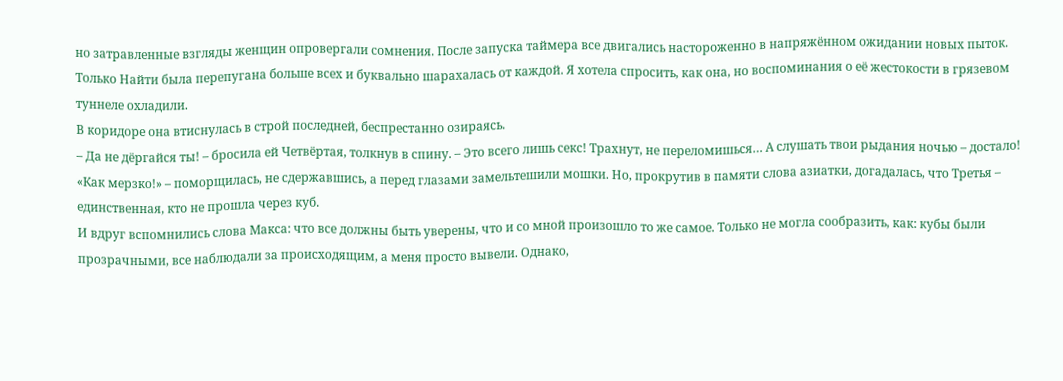но затравленные взгляды женщин опровергали сомнения. После запуска таймера все двигались настороженно в напряжённом ожидании новых пыток. Только Найти была перепугана больше всех и буквально шарахалась от каждой. Я хотела спросить, как она, но воспоминания о её жестокости в грязевом туннеле охладили.
В коридоре она втиснулась в строй последней, беспрестанно озираясь.
– Да не дёргайся ты! – бросила ей Четвёртая, толкнув в спину. – Это всего лишь секс! Трахнут, не переломишься… А слушать твои рыдания ночью – достало!
«Как мерзко!» – поморщилась, не сдержавшись, а перед глазами замельтешили мошки. Но, прокрутив в памяти слова азиатки, догадалась, что Третья – единственная, кто не прошла через куб.
И вдруг вспомнились слова Макса: что все должны быть уверены, что и со мной произошло то же самое. Только не могла сообразить, как: кубы были прозрачными, все наблюдали за происходящим, а меня просто вывели. Однако,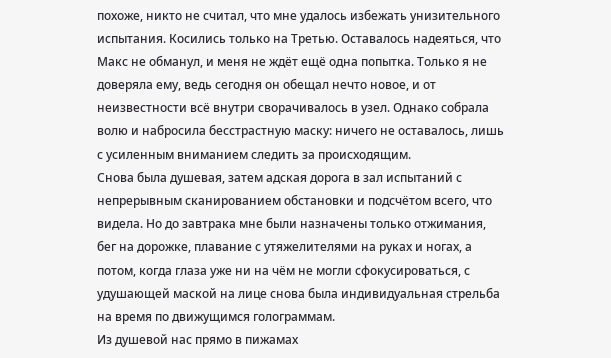похоже, никто не считал, что мне удалось избежать унизительного испытания. Косились только на Третью. Оставалось надеяться, что Макс не обманул, и меня не ждёт ещё одна попытка. Только я не доверяла ему, ведь сегодня он обещал нечто новое, и от неизвестности всё внутри сворачивалось в узел. Однако собрала волю и набросила бесстрастную маску: ничего не оставалось, лишь с усиленным вниманием следить за происходящим.
Снова была душевая, затем адская дорога в зал испытаний с непрерывным сканированием обстановки и подсчётом всего, что видела. Но до завтрака мне были назначены только отжимания, бег на дорожке, плавание с утяжелителями на руках и ногах, а потом, когда глаза уже ни на чём не могли сфокусироваться, с удушающей маской на лице снова была индивидуальная стрельба на время по движущимся голограммам.
Из душевой нас прямо в пижамах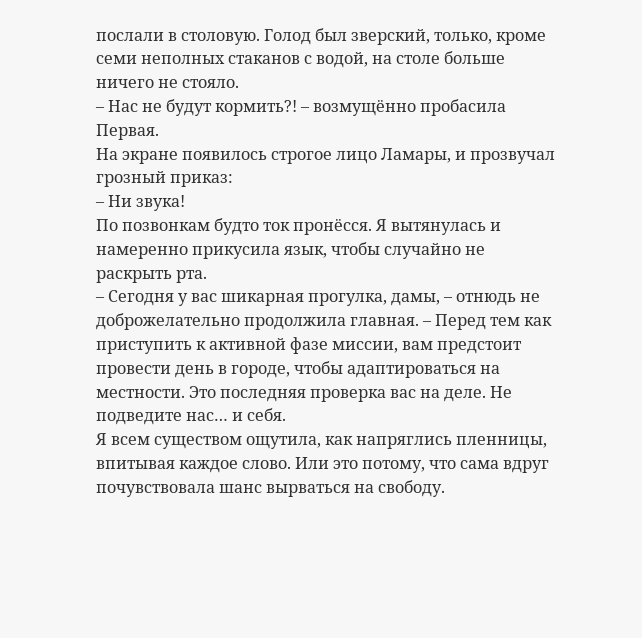послали в столовую. Голод был зверский, только, кроме семи неполных стаканов с водой, на столе больше ничего не стояло.
– Нас не будут кормить?! – возмущённо пробасила Первая.
На экране появилось строгое лицо Ламары, и прозвучал грозный приказ:
– Ни звука!
По позвонкам будто ток пронёсся. Я вытянулась и намеренно прикусила язык, чтобы случайно не раскрыть рта.
– Сегодня у вас шикарная прогулка, дамы, – отнюдь не доброжелательно продолжила главная. – Перед тем как приступить к активной фазе миссии, вам предстоит провести день в городе, чтобы адаптироваться на местности. Это последняя проверка вас на деле. Не подведите нас… и себя.
Я всем существом ощутила, как напряглись пленницы, впитывая каждое слово. Или это потому, что сама вдруг почувствовала шанс вырваться на свободу.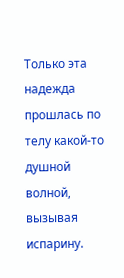Только эта надежда прошлась по телу какой-то душной волной, вызывая испарину.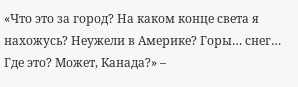«Что это за город? На каком конце света я нахожусь? Неужели в Америке? Горы… снег… Где это? Может, Канада?» –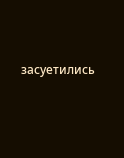засуетились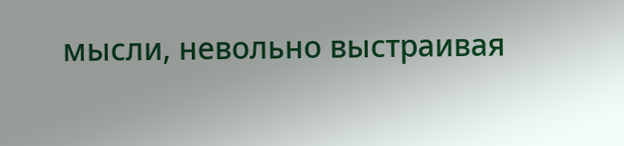мысли, невольно выстраивая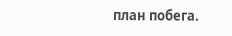план побега.